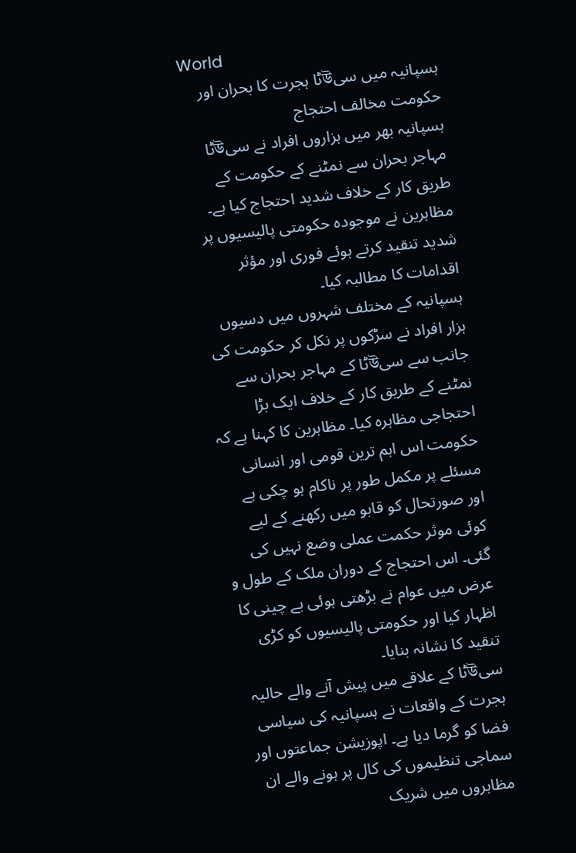World
ہسپانیہ میں سیউٹا ہجرت کا بحران اور حکومت مخالف احتجاج
ہسپانیہ بھر میں ہزاروں افراد نے سیউٹا مہاجر بحران سے نمٹنے کے حکومت کے طریق کار کے خلاف شدید احتجاج کیا ہے۔ مظاہرین نے موجودہ حکومتی پالیسیوں پر شدید تنقید کرتے ہوئے فوری اور مؤثر اقدامات کا مطالبہ کیا۔
ہسپانیہ کے مختلف شہروں میں دسیوں ہزار افراد نے سڑکوں پر نکل کر حکومت کی جانب سے سیউٹا کے مہاجر بحران سے نمٹنے کے طریق کار کے خلاف ایک بڑا احتجاجی مظاہرہ کیا۔ مظاہرین کا کہنا ہے کہ حکومت اس اہم ترین قومی اور انسانی مسئلے پر مکمل طور پر ناکام ہو چکی ہے اور صورتحال کو قابو میں رکھنے کے لیے کوئی موثر حکمت عملی وضع نہیں کی گئی۔ اس احتجاج کے دوران ملک کے طول و عرض میں عوام نے بڑھتی ہوئی بے چینی کا اظہار کیا اور حکومتی پالیسیوں کو کڑی تنقید کا نشانہ بنایا۔
سیউٹا کے علاقے میں پیش آنے والے حالیہ ہجرت کے واقعات نے ہسپانیہ کی سیاسی فضا کو گرما دیا ہے۔ اپوزیشن جماعتوں اور سماجی تنظیموں کی کال پر ہونے والے ان مظاہروں میں شریک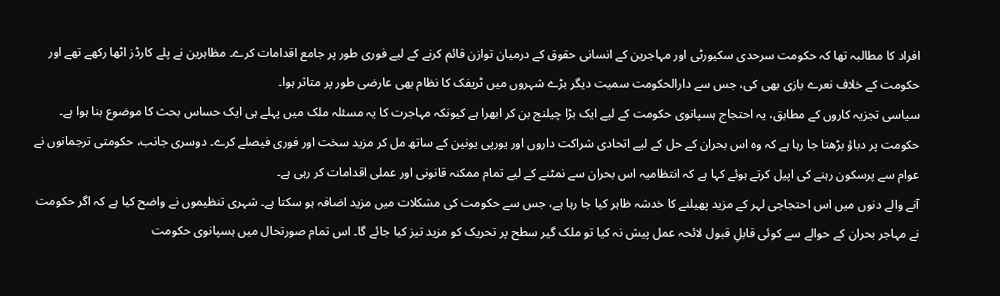افراد کا مطالبہ تھا کہ حکومت سرحدی سکیورٹی اور مہاجرین کے انسانی حقوق کے درمیان توازن قائم کرنے کے لیے فوری طور پر جامع اقدامات کرے۔ مظاہرین نے پلے کارڈز اٹھا رکھے تھے اور حکومت کے خلاف نعرے بازی بھی کی، جس سے دارالحکومت سمیت دیگر بڑے شہروں میں ٹریفک کا نظام بھی عارضی طور پر متاثر ہوا۔
سیاسی تجزیہ کاروں کے مطابق، یہ احتجاج ہسپانوی حکومت کے لیے ایک بڑا چیلنج بن کر ابھرا ہے کیونکہ مہاجرت کا یہ مسئلہ ملک میں پہلے ہی ایک حساس بحث کا موضوع بنا ہوا ہے۔ حکومت پر دباؤ بڑھتا جا رہا ہے کہ وہ اس بحران کے حل کے لیے اتحادی شراکت داروں اور یورپی یونین کے ساتھ مل کر مزید سخت اور فوری فیصلے کرے۔ دوسری جانب، حکومتی ترجمانوں نے عوام سے پرسکون رہنے کی اپیل کرتے ہوئے کہا ہے کہ انتظامیہ اس بحران سے نمٹنے کے لیے تمام ممکنہ قانونی اور عملی اقدامات کر رہی ہے۔
آنے والے دنوں میں اس احتجاجی لہر کے مزید پھیلنے کا خدشہ ظاہر کیا جا رہا ہے، جس سے حکومت کی مشکلات میں مزید اضافہ ہو سکتا ہے۔ شہری تنظیموں نے واضح کیا ہے کہ اگر حکومت نے مہاجر بحران کے حوالے سے کوئی قابلِ قبول لائحہ عمل پیش نہ کیا تو ملک گیر سطح پر تحریک کو مزید تیز کیا جائے گا۔ اس تمام صورتحال میں ہسپانوی حکومت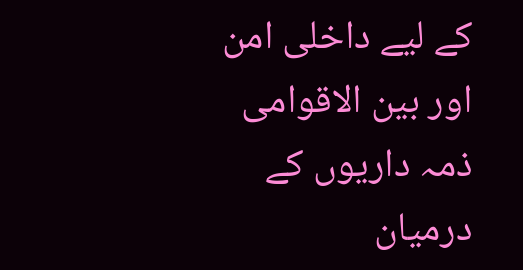کے لیے داخلی امن اور بین الاقوامی ذمہ داریوں کے درمیان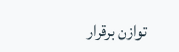توازن برقرار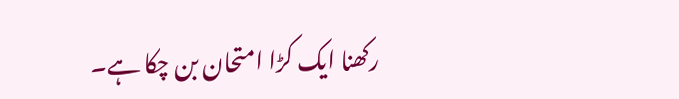رکھنا ایک کڑا امتحان بن چکا ہے۔